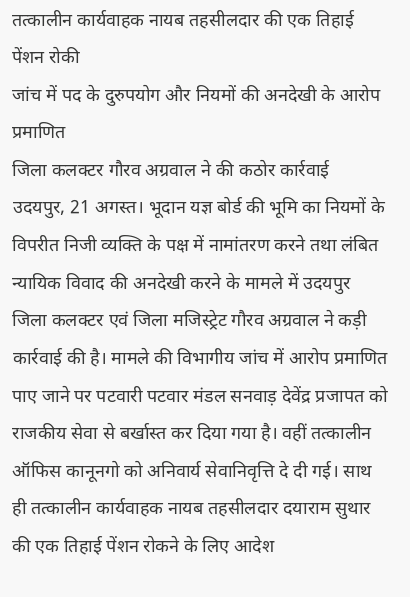तत्कालीन कार्यवाहक नायब तहसीलदार की एक तिहाई पेंशन रोकी
जांच में पद के दुरुपयोग और नियमों की अनदेखी के आरोप प्रमाणित
जिला कलक्टर गौरव अग्रवाल ने की कठोर कार्रवाई
उदयपुर, 21 अगस्त। भूदान यज्ञ बोर्ड की भूमि का नियमों के विपरीत निजी व्यक्ति के पक्ष में नामांतरण करने तथा लंबित न्यायिक विवाद की अनदेखी करने के मामले में उदयपुर जिला कलक्टर एवं जिला मजिस्ट्रेट गौरव अग्रवाल ने कड़ी कार्रवाई की है। मामले की विभागीय जांच में आरोप प्रमाणित पाए जाने पर पटवारी पटवार मंडल सनवाड़ देवेंद्र प्रजापत को राजकीय सेवा से बर्खास्त कर दिया गया है। वहीं तत्कालीन ऑफिस कानूनगो को अनिवार्य सेवानिवृत्ति दे दी गई। साथ ही तत्कालीन कार्यवाहक नायब तहसीलदार दयाराम सुथार की एक तिहाई पेंशन रोकने के लिए आदेश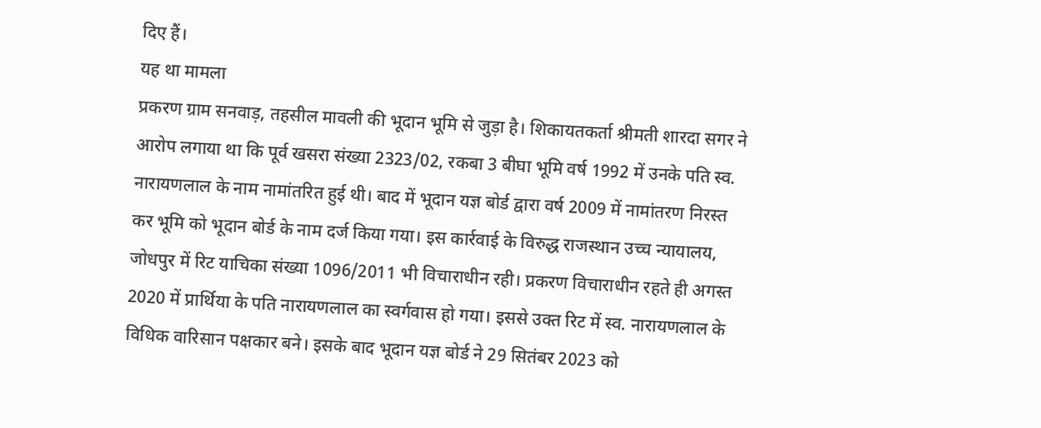दिए हैं।
यह था मामला
प्रकरण ग्राम सनवाड़, तहसील मावली की भूदान भूमि से जुड़ा है। शिकायतकर्ता श्रीमती शारदा सगर ने आरोप लगाया था कि पूर्व खसरा संख्या 2323/02, रकबा 3 बीघा भूमि वर्ष 1992 में उनके पति स्व. नारायणलाल के नाम नामांतरित हुई थी। बाद में भूदान यज्ञ बोर्ड द्वारा वर्ष 2009 में नामांतरण निरस्त कर भूमि को भूदान बोर्ड के नाम दर्ज किया गया। इस कार्रवाई के विरुद्ध राजस्थान उच्च न्यायालय, जोधपुर में रिट याचिका संख्या 1096/2011 भी विचाराधीन रही। प्रकरण विचाराधीन रहते ही अगस्त 2020 में प्रार्थिया के पति नारायणलाल का स्वर्गवास हो गया। इससे उक्त रिट में स्व. नारायणलाल के विधिक वारिसान पक्षकार बने। इसके बाद भूदान यज्ञ बोर्ड ने 29 सितंबर 2023 को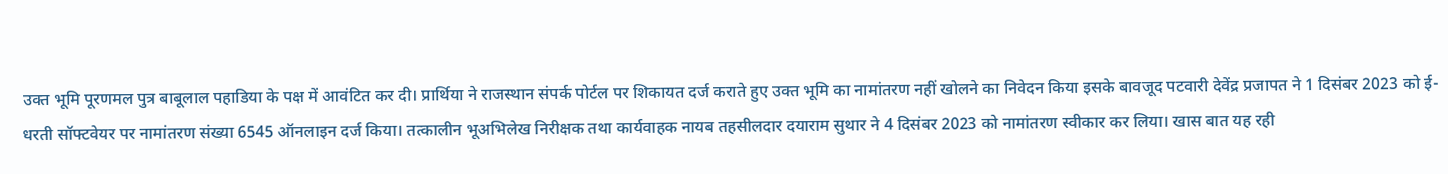उक्त भूमि पूरणमल पुत्र बाबूलाल पहाडिया के पक्ष में आवंटित कर दी। प्रार्थिया ने राजस्थान संपर्क पोर्टल पर शिकायत दर्ज कराते हुए उक्त भूमि का नामांतरण नहीं खोलने का निवेदन किया इसके बावजूद पटवारी देवेंद्र प्रजापत ने 1 दिसंबर 2023 को ई-धरती सॉफ्टवेयर पर नामांतरण संख्या 6545 ऑनलाइन दर्ज किया। तत्कालीन भूअभिलेख निरीक्षक तथा कार्यवाहक नायब तहसीलदार दयाराम सुथार ने 4 दिसंबर 2023 को नामांतरण स्वीकार कर लिया। खास बात यह रही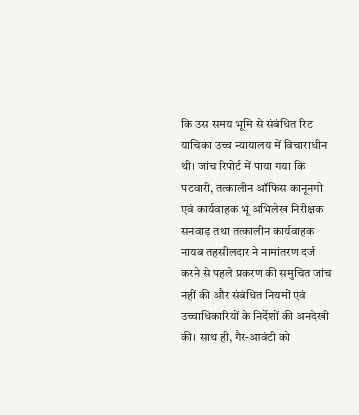कि उस समय भूमि से संबंधित रिट याचिका उच्च न्यायालय में विचाराधीन थी। जांच रिपोर्ट में पाया गया कि पटवारी, तत्कालीन ऑफिस कानूनगो एवं कार्यवाहक भू अभिलेख निरीक्षक सनवाड़ तथा तत्कालीन कार्यवाहक नायब तहसीलदार ने नामांतरण दर्ज करने से पहले प्रकरण की समुचित जांच नहीं की और संबंधित नियमों एवं उच्चाधिकारियों के निर्देशों की अनदेखी की। साथ ही, गैर-आवंटी को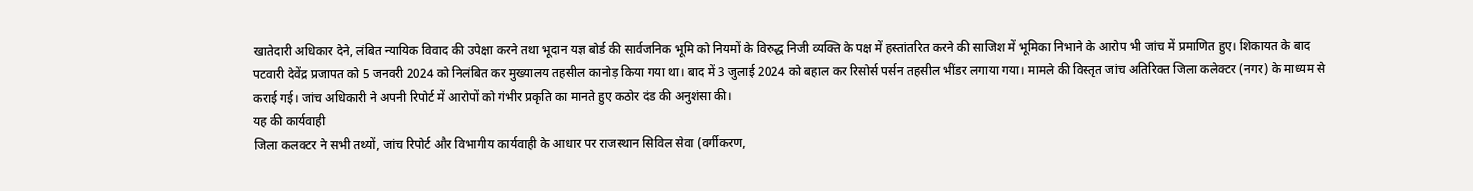खातेदारी अधिकार देने, लंबित न्यायिक विवाद की उपेक्षा करने तथा भूदान यज्ञ बोर्ड की सार्वजनिक भूमि को नियमों के विरुद्ध निजी व्यक्ति के पक्ष में हस्तांतरित करने की साजिश में भूमिका निभाने के आरोप भी जांच में प्रमाणित हुए। शिकायत के बाद पटवारी देवेंद्र प्रजापत को 5 जनवरी 2024 को निलंबित कर मुख्यालय तहसील कानोड़ किया गया था। बाद में 3 जुलाई 2024 को बहाल कर रिसोर्स पर्सन तहसील भींडर लगाया गया। मामले की विस्तृत जांच अतिरिक्त जिला कलेक्टर (नगर) के माध्यम से कराई गई। जांच अधिकारी ने अपनी रिपोर्ट में आरोपों को गंभीर प्रकृति का मानते हुए कठोर दंड की अनुशंसा की।
यह की कार्यवाही
जिला कलक्टर ने सभी तथ्यों, जांच रिपोर्ट और विभागीय कार्यवाही के आधार पर राजस्थान सिविल सेवा (वर्गीकरण,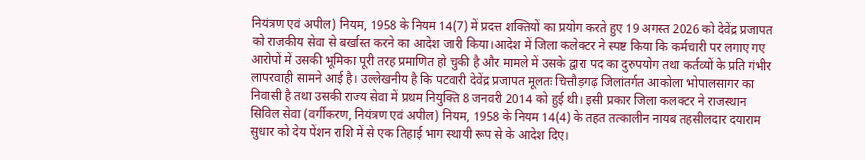नियंत्रण एवं अपील) नियम, 1958 के नियम 14(7) में प्रदत्त शक्तियों का प्रयोग करते हुए 19 अगस्त 2026 को देवेंद्र प्रजापत को राजकीय सेवा से बर्खास्त करने का आदेश जारी किया।आदेश में जिला कलेक्टर ने स्पष्ट किया कि कर्मचारी पर लगाए गए आरोपों में उसकी भूमिका पूरी तरह प्रमाणित हो चुकी है और मामले में उसके द्वारा पद का दुरुपयोग तथा कर्तव्यों के प्रति गंभीर लापरवाही सामने आई है। उल्लेखनीय है कि पटवारी देवेंद्र प्रजापत मूलतः चित्तौड़गढ़ जिलांतर्गत आकोला भोपालसागर का निवासी है तथा उसकी राज्य सेवा में प्रथम नियुक्ति 8 जनवरी 2014 को हुई थी। इसी प्रकार जिला कलक्टर ने राजस्थान सिविल सेवा (वर्गीकरण, नियंत्रण एवं अपील) नियम, 1958 के नियम 14(4) के तहत तत्कालीन नायब तहसीलदार दयाराम सुधार को देय पेंशन राशि में से एक तिहाई भाग स्थायी रूप से के आदेश दिए।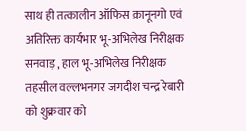साथ ही तत्कालीन ऑफिस क़ानूनगो एवं अतिरिक्त कार्यभार भू-अभिलेख निरीक्षक सनवाड़ , हाल भू-अभिलेख निरीक्षक तहसील वल्लभनगर जगदीश चन्द्र रेबारी को शुक्रवार को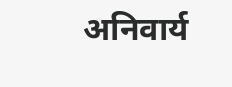अनिवार्य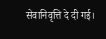सेवानिवृत्ति दे दी गई।